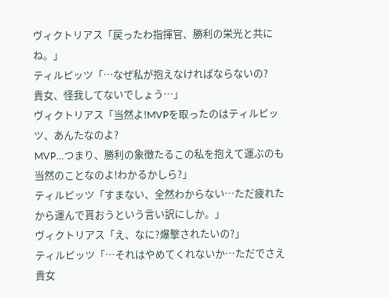ヴィクトリアス「戻ったわ指揮官、勝利の栄光と共にね。」
ティルピッツ「…なぜ私が抱えなければならないの?
貴女、怪我してないでしょう…」
ヴィクトリアス「当然よ!MVPを取ったのはティルピッツ、あんたなのよ?
MVP…つまり、勝利の象徴たるこの私を抱えて運ぶのも当然のことなのよ!わかるかしら?」
ティルピッツ「すまない、全然わからない…ただ疲れたから運んで貰おうという言い訳にしか。」
ヴィクトリアス「え、なに?爆撃されたいの?」
ティルピッツ「…それはやめてくれないか…ただでさえ貴女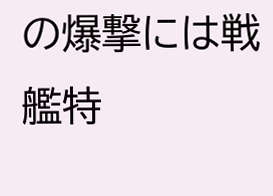の爆撃には戦艦特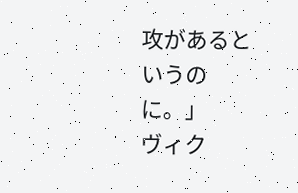攻があるというのに。」
ヴィク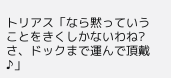トリアス「なら黙っていうことをきくしかないわね?
さ、ドックまで運んで頂戴♪」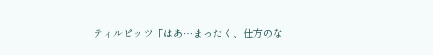ティルピッツ「はあ…まったく、仕方のな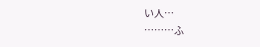い人…
………ふ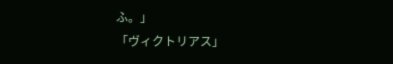ふ。」
「ヴィクトリアス」